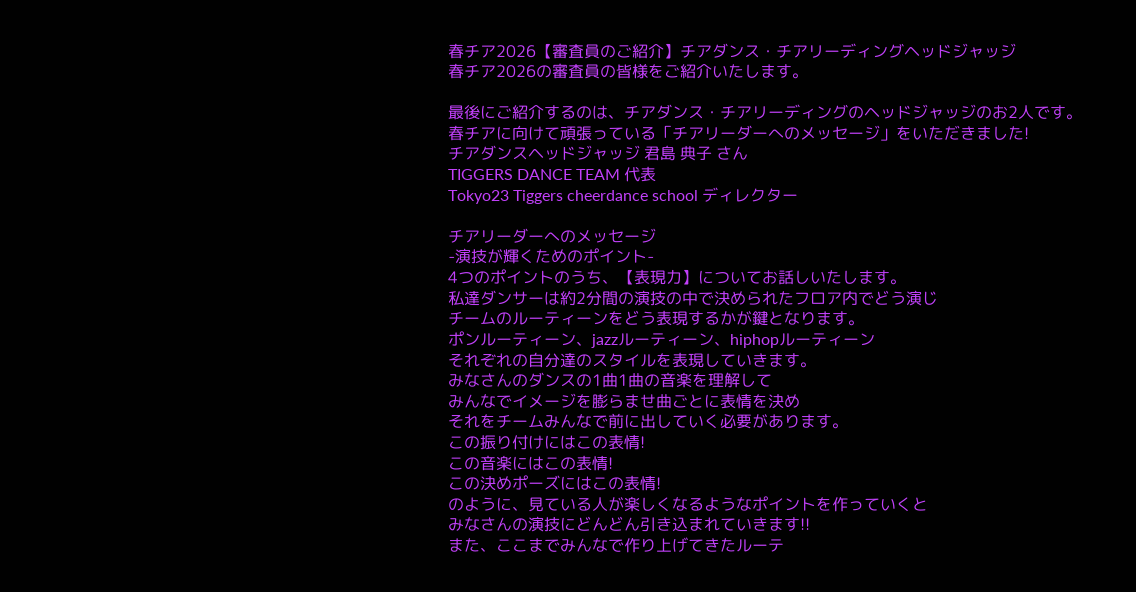春チア2026【審査員のご紹介】チアダンス・チアリーディングヘッドジャッジ
春チア2026の審査員の皆様をご紹介いたします。

最後にご紹介するのは、チアダンス・チアリーディングのヘッドジャッジのお2人です。
春チアに向けて頑張っている「チアリーダーへのメッセージ」をいただきました!
チアダンスヘッドジャッジ 君島 典子 さん
TIGGERS DANCE TEAM 代表
Tokyo23 Tiggers cheerdance school ディレクター

チアリーダーへのメッセージ
-演技が輝くためのポイント-
4つのポイントのうち、【表現力】についてお話しいたします。
私達ダンサーは約2分間の演技の中で決められたフロア内でどう演じ
チームのルーティーンをどう表現するかが鍵となります。
ポンルーティーン、jazzルーティーン、hiphopルーティーン
それぞれの自分達のスタイルを表現していきます。
みなさんのダンスの1曲1曲の音楽を理解して
みんなでイメージを膨らませ曲ごとに表情を決め
それをチームみんなで前に出していく必要があります。
この振り付けにはこの表情!
この音楽にはこの表情!
この決めポーズにはこの表情!
のように、見ている人が楽しくなるようなポイントを作っていくと
みなさんの演技にどんどん引き込まれていきます!!
また、ここまでみんなで作り上げてきたルーテ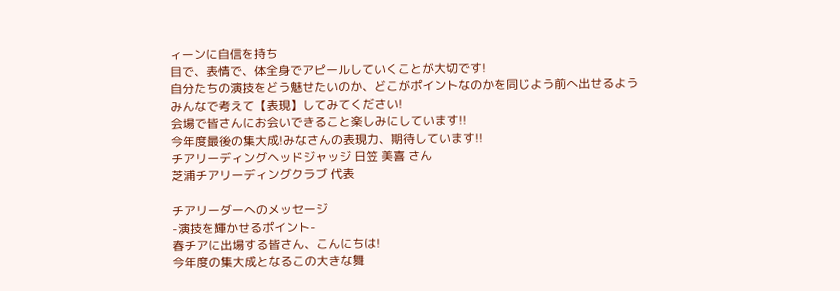ィーンに自信を持ち
目で、表情で、体全身でアピールしていくことが大切です!
自分たちの演技をどう魅せたいのか、どこがポイントなのかを同じよう前へ出せるよう
みんなで考えて【表現】してみてください!
会場で皆さんにお会いできること楽しみにしています!!
今年度最後の集大成!みなさんの表現力、期待しています!!
チアリーディングヘッドジャッジ 日笠 美喜 さん
芝浦チアリーディングクラブ 代表

チアリーダーへのメッセージ
-演技を輝かせるポイント-
春チアに出場する皆さん、こんにちは!
今年度の集大成となるこの大きな舞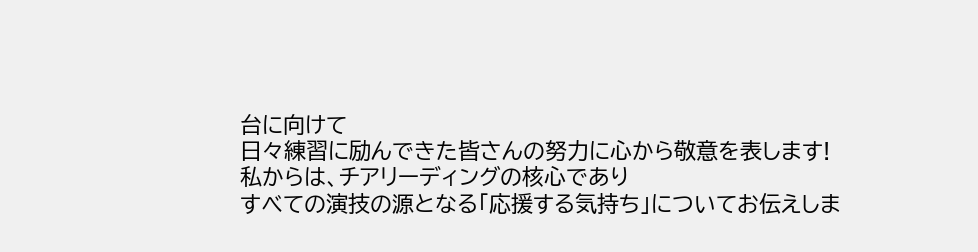台に向けて
日々練習に励んできた皆さんの努力に心から敬意を表します!
私からは、チアリーディングの核心であり
すべての演技の源となる「応援する気持ち」についてお伝えしま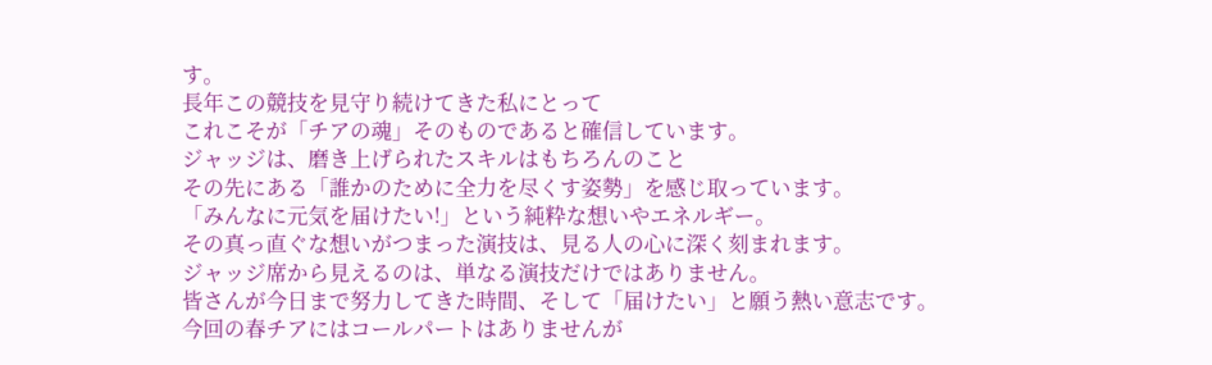す。
長年この競技を見守り続けてきた私にとって
これこそが「チアの魂」そのものであると確信しています。
ジャッジは、磨き上げられたスキルはもちろんのこと
その先にある「誰かのために全力を尽くす姿勢」を感じ取っています。
「みんなに元気を届けたい!」という純粋な想いやエネルギー。
その真っ直ぐな想いがつまった演技は、見る人の心に深く刻まれます。
ジャッジ席から見えるのは、単なる演技だけではありません。
皆さんが今日まで努力してきた時間、そして「届けたい」と願う熱い意志です。
今回の春チアにはコールパートはありませんが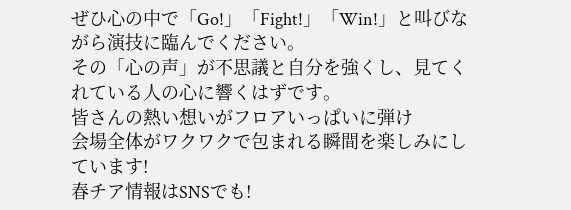ぜひ心の中で「Go!」「Fight!」「Win!」と叫びながら演技に臨んでください。
その「心の声」が不思議と自分を強くし、見てくれている人の心に響くはずです。
皆さんの熱い想いがフロアいっぱいに弾け
会場全体がワクワクで包まれる瞬間を楽しみにしています!
春チア情報はSNSでも!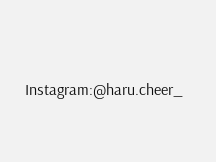Instagram:@haru.cheer_